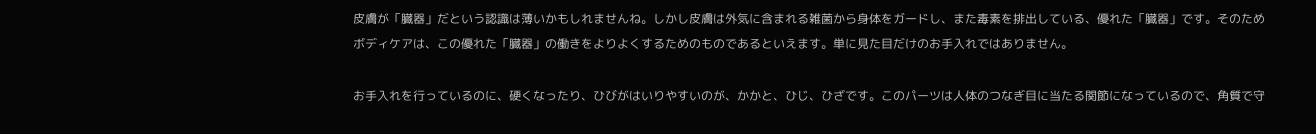皮膚が「臓器」だという認識は薄いかもしれませんね。しかし皮膚は外気に含まれる雑菌から身体をガードし、また毒素を排出している、優れた「臓器」です。そのためボディケアは、この優れた「臓器」の働きをよりよくするためのものであるといえます。単に見た目だけのお手入れではありません。

お手入れを行っているのに、硬くなったり、ひびがはいりやすいのが、かかと、ひじ、ひざです。このパーツは人体のつなぎ目に当たる関節になっているので、角質で守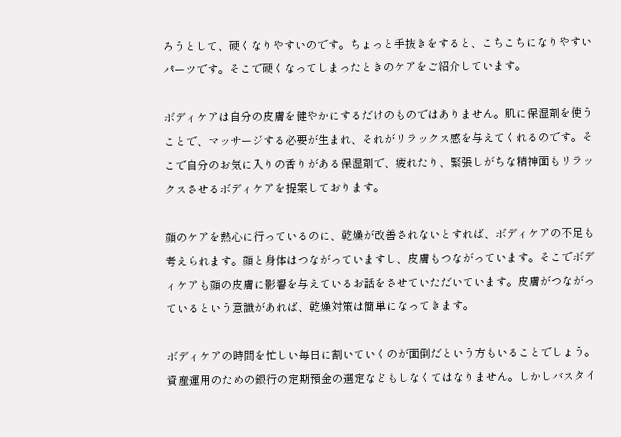ろうとして、硬くなりやすいのです。ちょっと手抜きをすると、こちこちになりやすいパーツです。そこで硬くなってしまったときのケアをご紹介しています。

ボディケアは自分の皮膚を健やかにするだけのものではありません。肌に保湿剤を使うことで、マッサージする必要が生まれ、それがリラックス感を与えてくれるのです。そこで自分のお気に入りの香りがある保湿剤で、疲れたり、緊張しがちな精神面もリラックスさせるボディケアを提案しております。

顔のケアを熱心に行っているのに、乾燥が改善されないとすれば、ボディケアの不足も考えられます。顔と身体はつながっていますし、皮膚もつながっています。そこでボディケアも顔の皮膚に影響を与えているお話をさせていただいています。皮膚がつながっているという意識があれば、乾燥対策は簡単になってきます。

ボディケアの時間を忙しい毎日に割いていくのが面倒だという方もいることでしょう。資産運用のための銀行の定期預金の選定などもしなくてはなりません。しかしバスタイ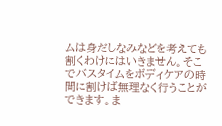ムは身だしなみなどを考えても割くわけにはいきません。そこでバスタイムをボディケアの時間に割けば無理なく行うことができます。ま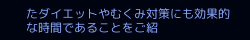たダイエットやむくみ対策にも効果的な時間であることをご紹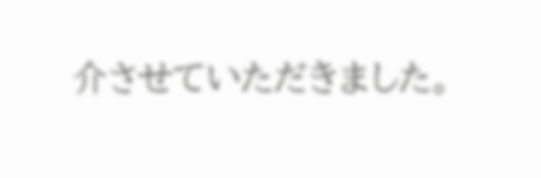介させていただきました。